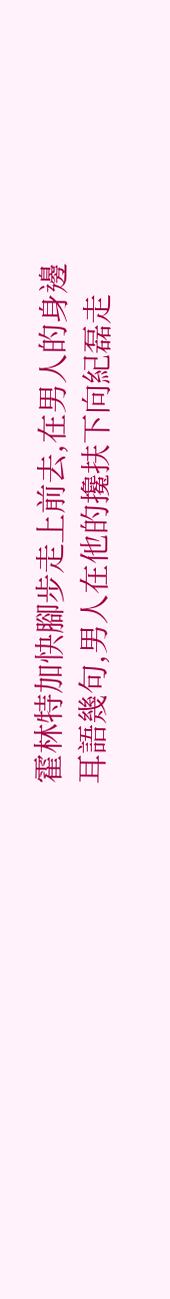霍林特加快腳步走上前去,在男人的身邊耳語幾句,男人在他的攙扶下向紀磊走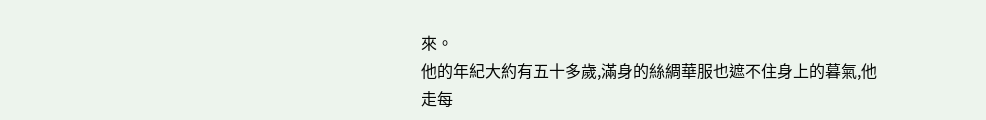來。
他的年紀大約有五十多歲,滿身的絲綢華服也遮不住身上的暮氣,他走每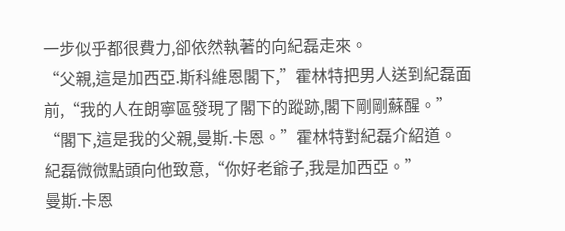一步似乎都很費力,卻依然執著的向紀磊走來。
“父親,這是加西亞.斯科維恩閣下,”霍林特把男人送到紀磊面前,“我的人在朗寧區發現了閣下的蹤跡,閣下剛剛蘇醒。”
“閣下,這是我的父親,曼斯.卡恩。”霍林特對紀磊介紹道。
紀磊微微點頭向他致意,“你好老爺子,我是加西亞。”
曼斯.卡恩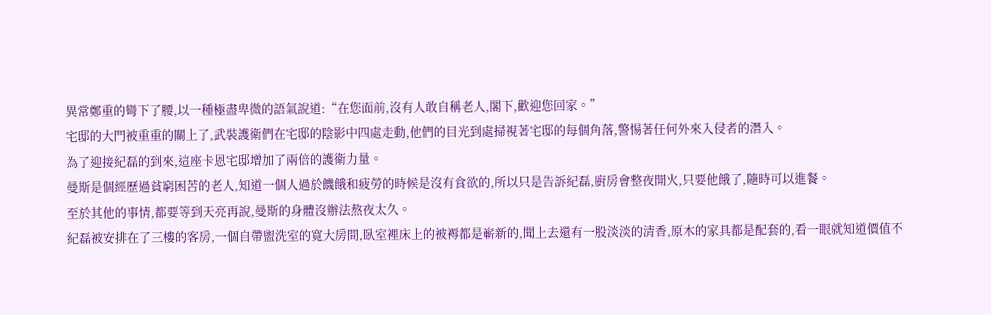異常鄭重的彎下了腰,以一種極盡卑微的語氣說道:“在您面前,沒有人敢自稱老人,閣下,歡迎您回家。”
宅邸的大門被重重的關上了,武裝護衛們在宅邸的陰影中四處走動,他們的目光到處掃視著宅邸的每個角落,警惕著任何外來入侵者的潛入。
為了迎接紀磊的到來,這座卡恩宅邸增加了兩倍的護衛力量。
曼斯是個經歷過貧窮困苦的老人,知道一個人過於饑餓和疲勞的時候是沒有食欲的,所以只是告訴紀磊,廚房會整夜開火,只要他餓了,隨時可以進餐。
至於其他的事情,都要等到天亮再說,曼斯的身體沒辦法熬夜太久。
紀磊被安排在了三樓的客房,一個自帶盥洗室的寬大房間,臥室裡床上的被褥都是嶄新的,聞上去還有一股淡淡的清香,原木的家具都是配套的,看一眼就知道價值不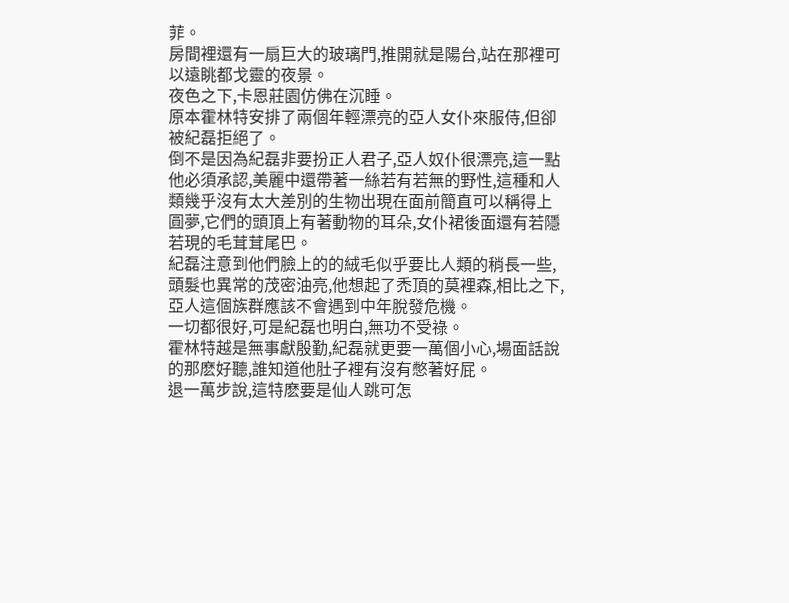菲。
房間裡還有一扇巨大的玻璃門,推開就是陽台,站在那裡可以遠眺都戈靈的夜景。
夜色之下,卡恩莊園仿佛在沉睡。
原本霍林特安排了兩個年輕漂亮的亞人女仆來服侍,但卻被紀磊拒絕了。
倒不是因為紀磊非要扮正人君子,亞人奴仆很漂亮,這一點他必須承認,美麗中還帶著一絲若有若無的野性,這種和人類幾乎沒有太大差別的生物出現在面前簡直可以稱得上圓夢,它們的頭頂上有著動物的耳朵,女仆裙後面還有若隱若現的毛茸茸尾巴。
紀磊注意到他們臉上的的絨毛似乎要比人類的稍長一些,頭髮也異常的茂密油亮,他想起了禿頂的莫裡森,相比之下,亞人這個族群應該不會遇到中年脫發危機。
一切都很好,可是紀磊也明白,無功不受祿。
霍林特越是無事獻殷勤,紀磊就更要一萬個小心,場面話說的那麽好聽,誰知道他肚子裡有沒有憋著好屁。
退一萬步說,這特麽要是仙人跳可怎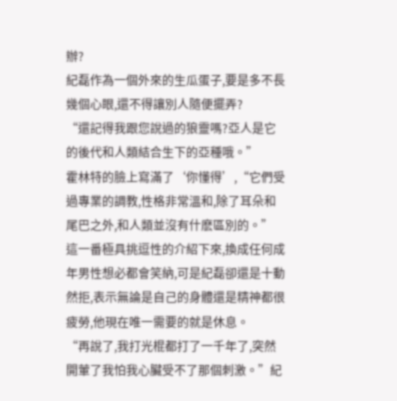辦?
紀磊作為一個外來的生瓜蛋子,要是多不長幾個心眼,還不得讓別人隨便擺弄?
“還記得我跟您說過的狼靈嗎?亞人是它的後代和人類結合生下的亞種哦。”
霍林特的臉上寫滿了‘你懂得’,“它們受過專業的調教,性格非常溫和,除了耳朵和尾巴之外,和人類並沒有什麽區別的。”
這一番極具挑逗性的介紹下來,換成任何成年男性想必都會笑納,可是紀磊卻還是十動然拒,表示無論是自己的身體還是精神都很疲勞,他現在唯一需要的就是休息。
“再說了,我打光棍都打了一千年了,突然開葷了我怕我心臟受不了那個刺激。”紀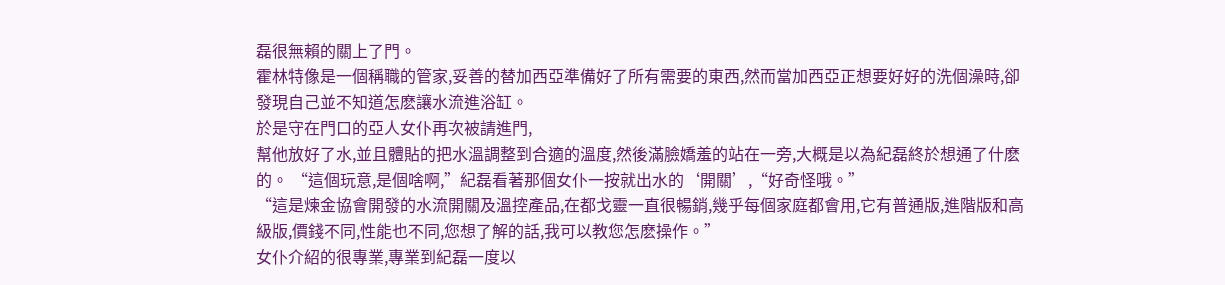磊很無賴的關上了門。
霍林特像是一個稱職的管家,妥善的替加西亞準備好了所有需要的東西,然而當加西亞正想要好好的洗個澡時,卻發現自己並不知道怎麽讓水流進浴缸。
於是守在門口的亞人女仆再次被請進門,
幫他放好了水,並且體貼的把水溫調整到合適的溫度,然後滿臉嬌羞的站在一旁,大概是以為紀磊終於想通了什麽的。 “這個玩意,是個啥啊,”紀磊看著那個女仆一按就出水的‘開關’,“好奇怪哦。”
“這是煉金協會開發的水流開關及溫控產品,在都戈靈一直很暢銷,幾乎每個家庭都會用,它有普通版,進階版和高級版,價錢不同,性能也不同,您想了解的話,我可以教您怎麽操作。”
女仆介紹的很專業,專業到紀磊一度以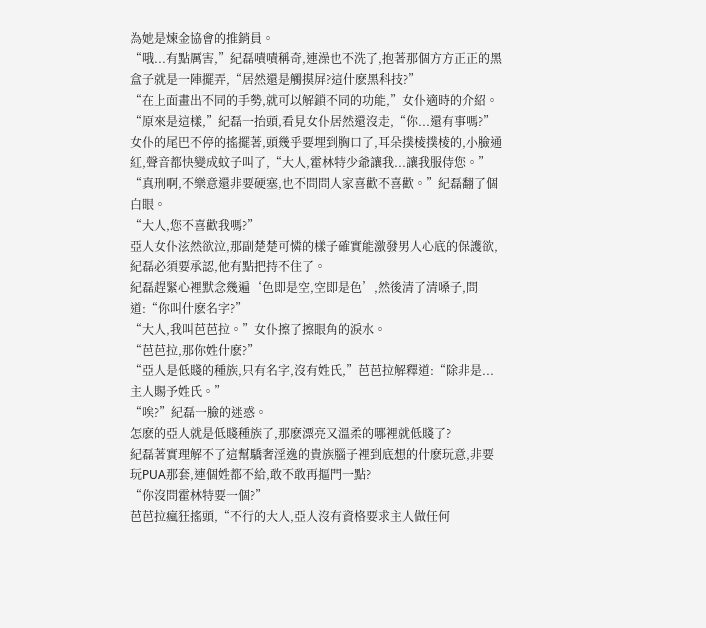為她是煉金協會的推銷員。
“哦...有點厲害,”紀磊嘖嘖稱奇,連澡也不洗了,抱著那個方方正正的黑盒子就是一陣擺弄,“居然還是觸摸屏?這什麽黑科技?”
“在上面畫出不同的手勢,就可以解鎖不同的功能,”女仆適時的介紹。
“原來是這樣,”紀磊一抬頭,看見女仆居然還沒走,“你...還有事嗎?”
女仆的尾巴不停的搖擺著,頭幾乎要埋到胸口了,耳朵撲棱撲棱的,小臉通紅,聲音都快變成蚊子叫了,“大人,霍林特少爺讓我...讓我服侍您。”
“真刑啊,不樂意還非要硬塞,也不問問人家喜歡不喜歡。”紀磊翻了個白眼。
“大人,您不喜歡我嗎?”
亞人女仆泫然欲泣,那副楚楚可憐的樣子確實能激發男人心底的保護欲,紀磊必須要承認,他有點把持不住了。
紀磊趕緊心裡默念幾遍‘色即是空,空即是色’,然後清了清嗓子,問道:“你叫什麽名字?”
“大人,我叫芭芭拉。”女仆擦了擦眼角的淚水。
“芭芭拉,那你姓什麽?”
“亞人是低賤的種族,只有名字,沒有姓氏,”芭芭拉解釋道:“除非是...主人賜予姓氏。”
“唉?”紀磊一臉的迷惑。
怎麽的亞人就是低賤種族了,那麽漂亮又溫柔的哪裡就低賤了?
紀磊著實理解不了這幫驕奢淫逸的貴族腦子裡到底想的什麽玩意,非要玩PUA那套,連個姓都不給,敢不敢再摳門一點?
“你沒問霍林特要一個?”
芭芭拉瘋狂搖頭,“不行的大人,亞人沒有資格要求主人做任何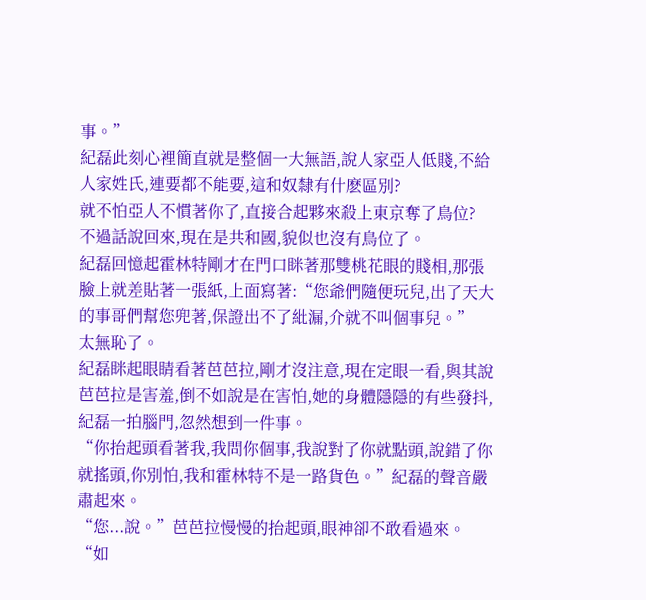事。”
紀磊此刻心裡簡直就是整個一大無語,說人家亞人低賤,不給人家姓氏,連要都不能要,這和奴隸有什麽區別?
就不怕亞人不慣著你了,直接合起夥來殺上東京奪了鳥位?
不過話說回來,現在是共和國,貌似也沒有鳥位了。
紀磊回憶起霍林特剛才在門口眯著那雙桃花眼的賤相,那張臉上就差貼著一張紙,上面寫著:“您爺們隨便玩兒,出了天大的事哥們幫您兜著,保證出不了紕漏,介就不叫個事兒。”
太無恥了。
紀磊眯起眼睛看著芭芭拉,剛才沒注意,現在定眼一看,與其說芭芭拉是害羞,倒不如說是在害怕,她的身體隱隱的有些發抖,紀磊一拍腦門,忽然想到一件事。
“你抬起頭看著我,我問你個事,我說對了你就點頭,說錯了你就搖頭,你別怕,我和霍林特不是一路貨色。”紀磊的聲音嚴肅起來。
“您...說。”芭芭拉慢慢的抬起頭,眼神卻不敢看過來。
“如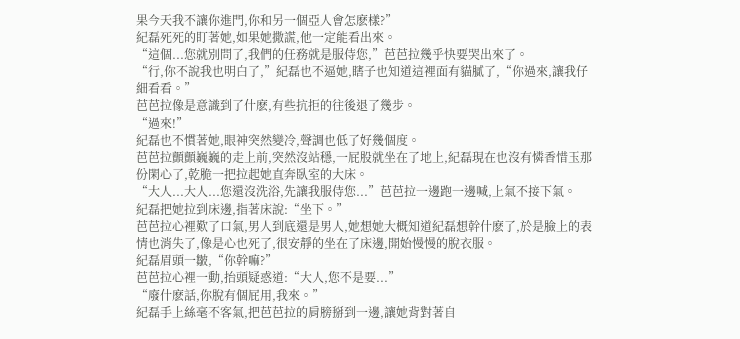果今天我不讓你進門,你和另一個亞人會怎麽樣?”
紀磊死死的盯著她,如果她撒謊,他一定能看出來。
“這個...您就別問了,我們的任務就是服侍您,”芭芭拉幾乎快要哭出來了。
“行,你不說我也明白了,”紀磊也不逼她,瞎子也知道這裡面有貓膩了,“你過來,讓我仔細看看。”
芭芭拉像是意識到了什麽,有些抗拒的往後退了幾步。
“過來!”
紀磊也不慣著她,眼神突然變冷,聲調也低了好幾個度。
芭芭拉顫顫巍巍的走上前,突然沒站穩,一屁股就坐在了地上,紀磊現在也沒有憐香惜玉那份閑心了,乾脆一把拉起她直奔臥室的大床。
“大人...大人...您還沒洗浴,先讓我服侍您...”芭芭拉一邊跑一邊喊,上氣不接下氣。
紀磊把她拉到床邊,指著床說:“坐下。”
芭芭拉心裡歎了口氣,男人到底還是男人,她想她大概知道紀磊想幹什麽了,於是臉上的表情也消失了,像是心也死了,很安靜的坐在了床邊,開始慢慢的脫衣服。
紀磊眉頭一皺,“你幹嘛?”
芭芭拉心裡一動,抬頭疑惑道:“大人,您不是要...”
“廢什麽話,你脫有個屁用,我來。”
紀磊手上絲毫不客氣,把芭芭拉的肩膀掰到一邊,讓她背對著自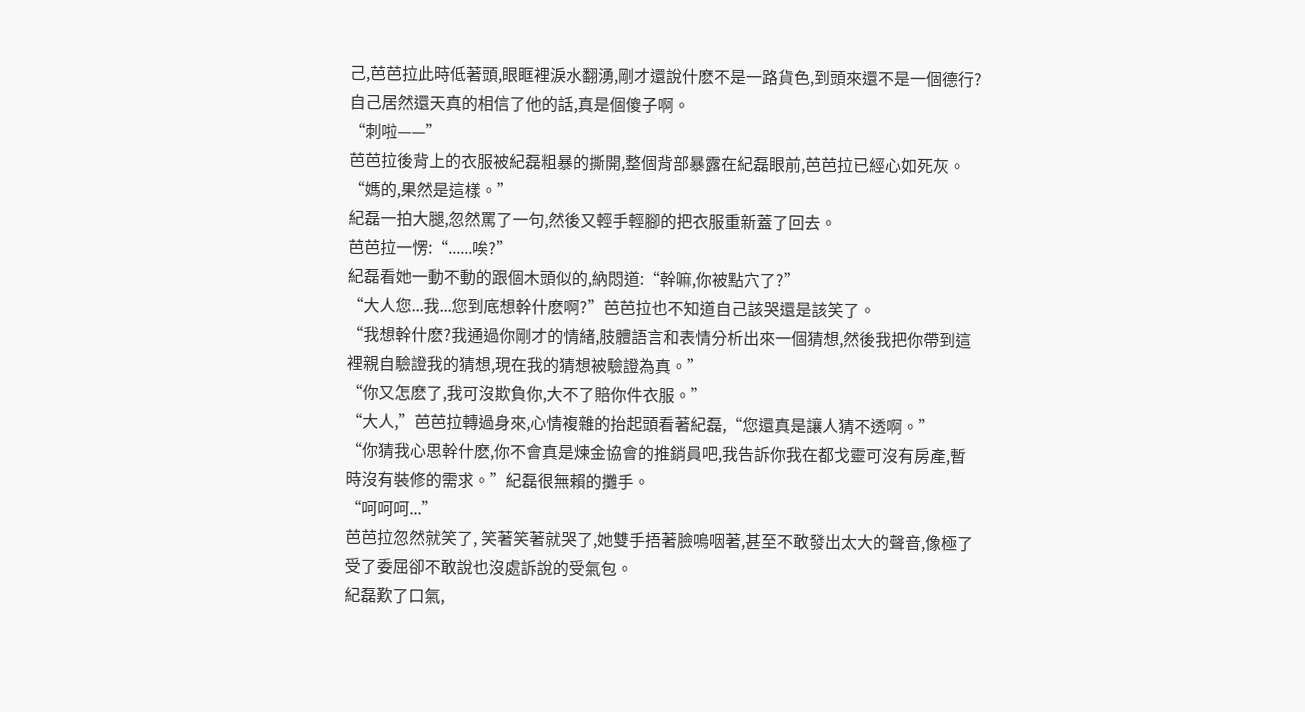己,芭芭拉此時低著頭,眼眶裡淚水翻湧,剛才還說什麽不是一路貨色,到頭來還不是一個德行?
自己居然還天真的相信了他的話,真是個傻子啊。
“刺啦——”
芭芭拉後背上的衣服被紀磊粗暴的撕開,整個背部暴露在紀磊眼前,芭芭拉已經心如死灰。
“媽的,果然是這樣。”
紀磊一拍大腿,忽然罵了一句,然後又輕手輕腳的把衣服重新蓋了回去。
芭芭拉一愣:“......唉?”
紀磊看她一動不動的跟個木頭似的,納悶道:“幹嘛,你被點穴了?”
“大人您...我...您到底想幹什麽啊?”芭芭拉也不知道自己該哭還是該笑了。
“我想幹什麽?我通過你剛才的情緒,肢體語言和表情分析出來一個猜想,然後我把你帶到這裡親自驗證我的猜想,現在我的猜想被驗證為真。”
“你又怎麽了,我可沒欺負你,大不了賠你件衣服。”
“大人,”芭芭拉轉過身來,心情複雜的抬起頭看著紀磊,“您還真是讓人猜不透啊。”
“你猜我心思幹什麽,你不會真是煉金協會的推銷員吧,我告訴你我在都戈靈可沒有房產,暫時沒有裝修的需求。”紀磊很無賴的攤手。
“呵呵呵...”
芭芭拉忽然就笑了, 笑著笑著就哭了,她雙手捂著臉嗚咽著,甚至不敢發出太大的聲音,像極了受了委屈卻不敢說也沒處訴說的受氣包。
紀磊歎了口氣,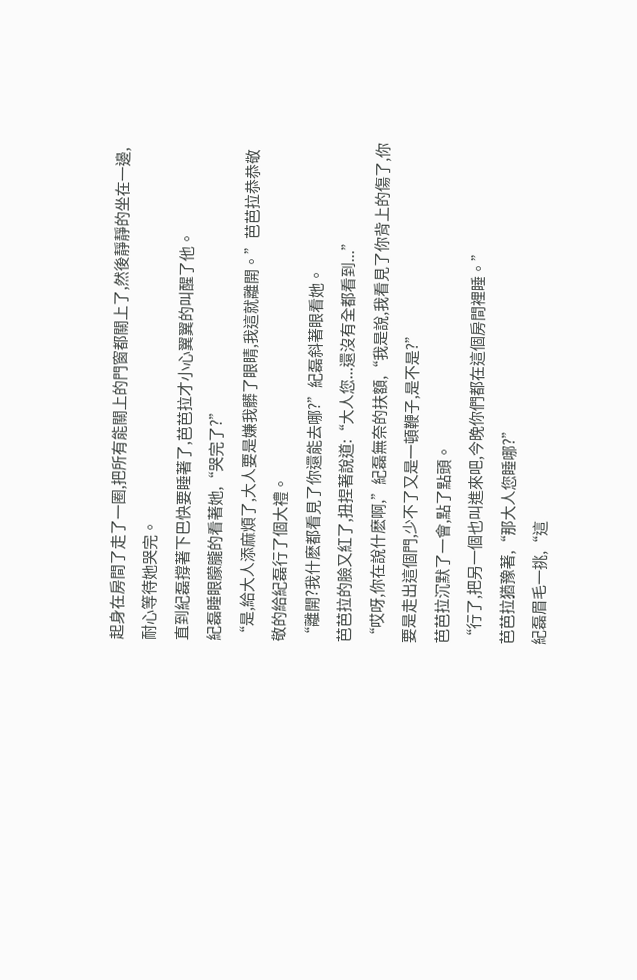起身在房間了走了一圈,把所有能關上的門窗都關上了,然後靜靜的坐在一邊,耐心等待她哭完。
直到紀磊撐著下巴快要睡著了,芭芭拉才小心翼翼的叫醒了他。
紀磊睡眼朦朧的看著她,“哭完了?”
“是,給大人添麻煩了,大人要是嫌我髒了眼睛,我這就離開。”芭芭拉恭恭敬敬的給紀磊行了個大禮。
“離開?我什麽都看見了你還能去哪?”紀磊斜著眼看她。
芭芭拉的臉又紅了,扭捏著說道:“大人您...還沒有全都看到...”
“哎呀,你在說什麽啊,”紀磊無奈的扶額,“我是說,我看見了你背上的傷了,你要是走出這個門,少不了又是一頓鞭子,是不是?”
芭芭拉沉默了一會,點了點頭。
“行了,把另一個也叫進來吧,今晚你們都在這個房間裡睡。”
芭芭拉猶豫著,“那大人您睡哪?”
紀磊眉毛一挑,“這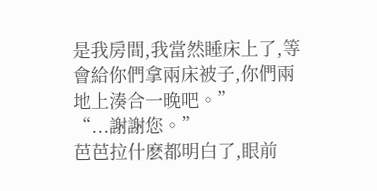是我房間,我當然睡床上了,等會給你們拿兩床被子,你們兩地上湊合一晚吧。”
“...謝謝您。”
芭芭拉什麽都明白了,眼前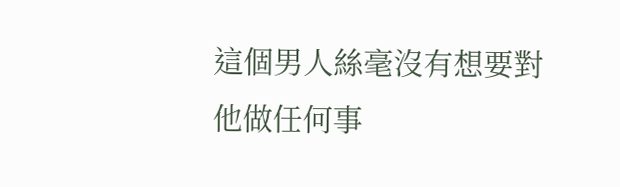這個男人絲毫沒有想要對他做任何事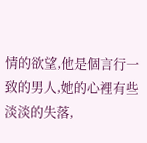情的欲望,他是個言行一致的男人,她的心裡有些淡淡的失落,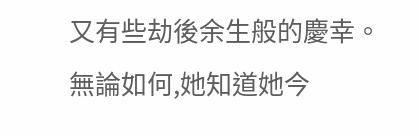又有些劫後余生般的慶幸。
無論如何,她知道她今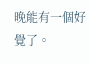晚能有一個好覺了。